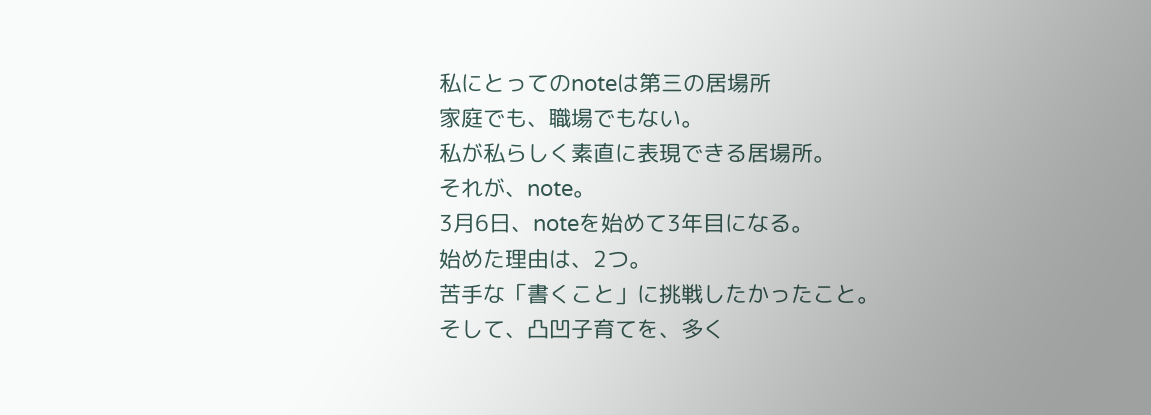私にとってのnoteは第三の居場所
家庭でも、職場でもない。
私が私らしく素直に表現できる居場所。
それが、note。
3月6日、noteを始めて3年目になる。
始めた理由は、2つ。
苦手な「書くこと」に挑戦したかったこと。
そして、凸凹子育てを、多く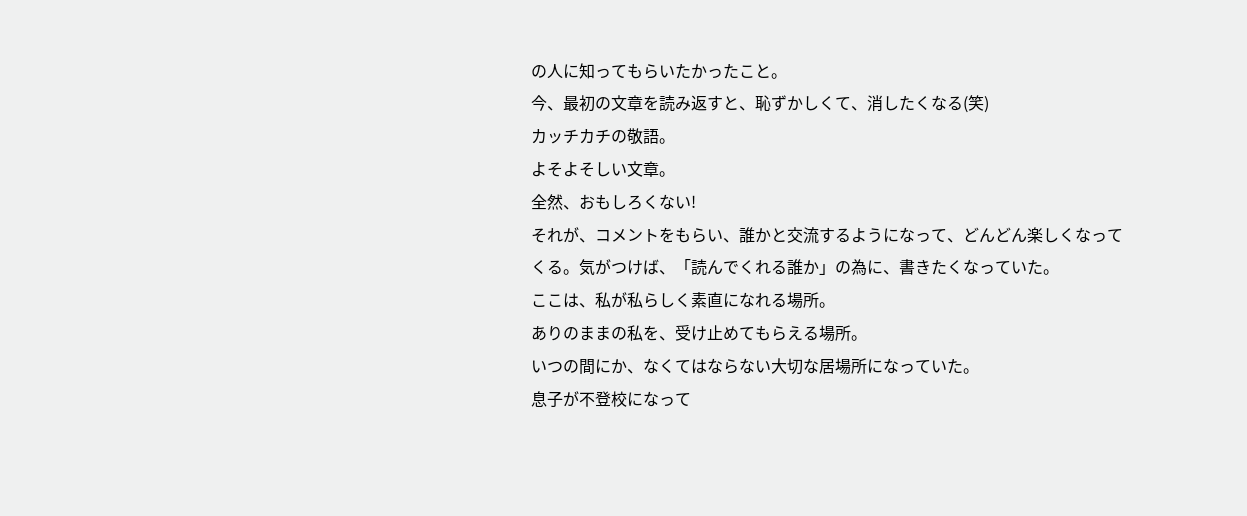の人に知ってもらいたかったこと。
今、最初の文章を読み返すと、恥ずかしくて、消したくなる(笑)
カッチカチの敬語。
よそよそしい文章。
全然、おもしろくない!
それが、コメントをもらい、誰かと交流するようになって、どんどん楽しくなってくる。気がつけば、「読んでくれる誰か」の為に、書きたくなっていた。
ここは、私が私らしく素直になれる場所。
ありのままの私を、受け止めてもらえる場所。
いつの間にか、なくてはならない大切な居場所になっていた。
息子が不登校になって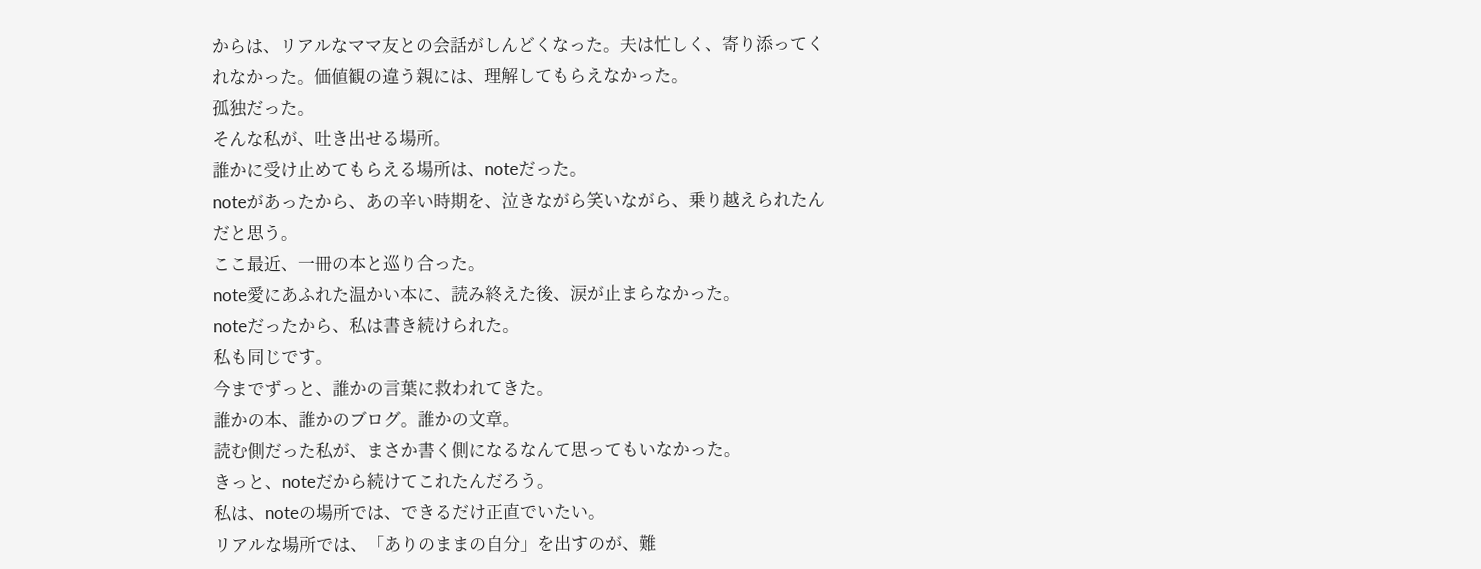からは、リアルなママ友との会話がしんどくなった。夫は忙しく、寄り添ってくれなかった。価値観の違う親には、理解してもらえなかった。
孤独だった。
そんな私が、吐き出せる場所。
誰かに受け止めてもらえる場所は、noteだった。
noteがあったから、あの辛い時期を、泣きながら笑いながら、乗り越えられたんだと思う。
ここ最近、一冊の本と巡り合った。
note愛にあふれた温かい本に、読み終えた後、涙が止まらなかった。
noteだったから、私は書き続けられた。
私も同じです。
今までずっと、誰かの言葉に救われてきた。
誰かの本、誰かのブログ。誰かの文章。
読む側だった私が、まさか書く側になるなんて思ってもいなかった。
きっと、noteだから続けてこれたんだろう。
私は、noteの場所では、できるだけ正直でいたい。
リアルな場所では、「ありのままの自分」を出すのが、難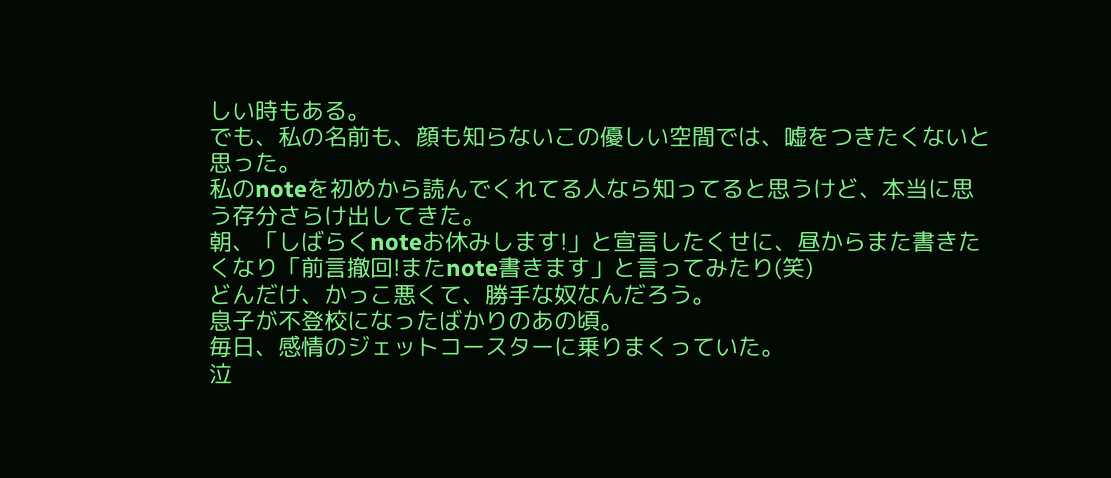しい時もある。
でも、私の名前も、顔も知らないこの優しい空間では、嘘をつきたくないと思った。
私のnoteを初めから読んでくれてる人なら知ってると思うけど、本当に思う存分さらけ出してきた。
朝、「しばらくnoteお休みします!」と宣言したくせに、昼からまた書きたくなり「前言撤回!またnote書きます」と言ってみたり(笑)
どんだけ、かっこ悪くて、勝手な奴なんだろう。
息子が不登校になったばかりのあの頃。
毎日、感情のジェットコースターに乗りまくっていた。
泣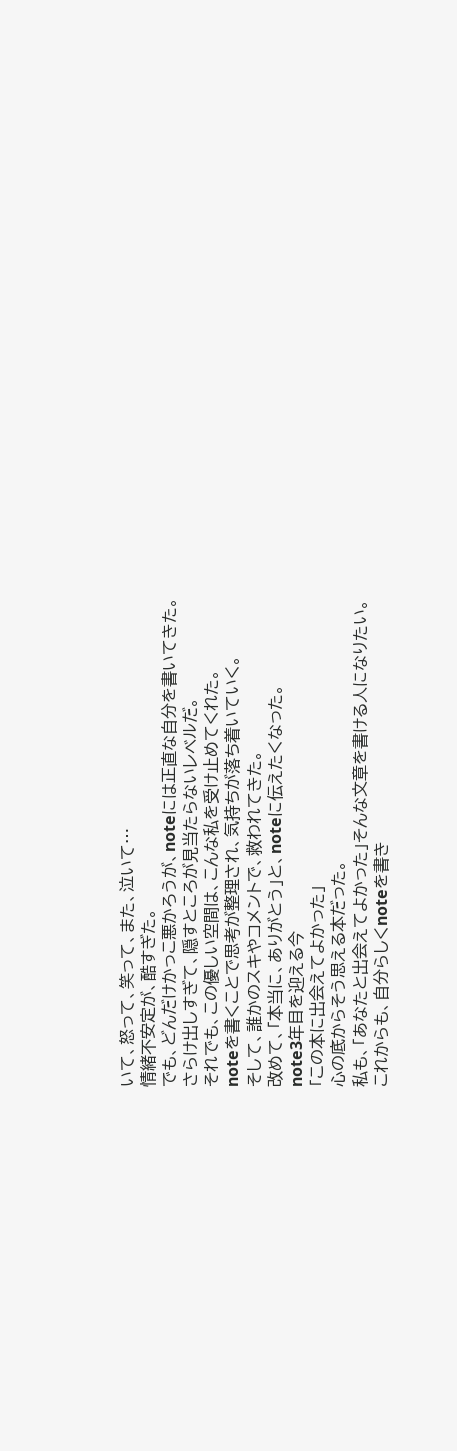いて、怒って、笑って、また、泣いて…
情緒不安定が、酷すぎた。
でも、どんだけかっこ悪かろうが、noteには正直な自分を書いてきた。
さらけ出しすぎて、隠すところが見当たらないレベルだ。
それでも、この優しい空間は、こんな私を受け止めてくれた。
noteを書くことで思考が整理され、気持ちが落ち着いていく。
そして、誰かのスキやコメントで、救われてきた。
改めて、「本当に、ありがとう」と、noteに伝えたくなった。
note3年目を迎える今
「この本に出会えてよかった」
心の底からそう思える本だった。
私も、「あなたと出会えてよかった」そんな文章を書ける人になりたい。
これからも、自分らしくnoteを書き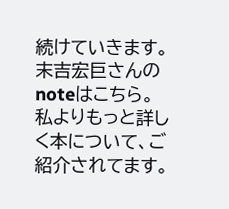続けていきます。
末吉宏巨さんのnoteはこちら。
私よりもっと詳しく本について、ご紹介されてます。